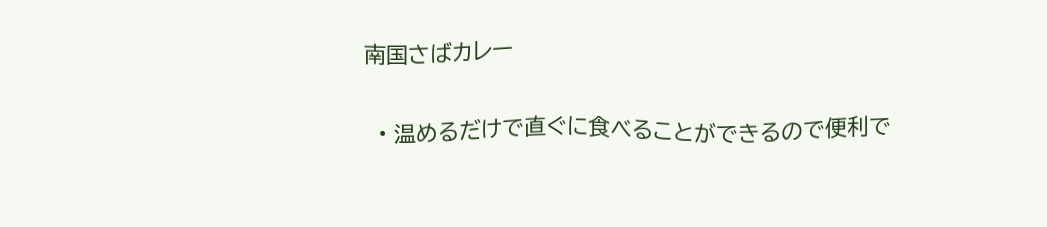南国さばカレー

  • 温めるだけで直ぐに食べることができるので便利で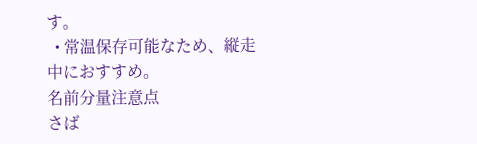す。
  • 常温保存可能なため、縦走中におすすめ。
名前分量注意点
さば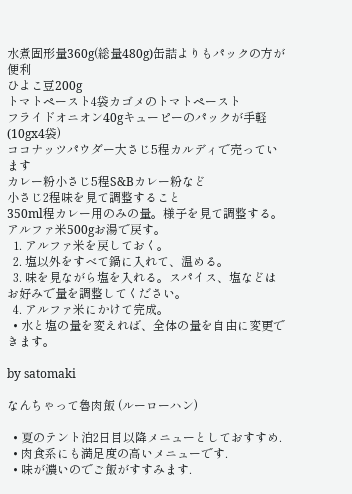水煮固形量360g(総量480g)缶詰よりもパックの方が便利
ひよこ豆200g
トマトペースト4袋カゴメのトマトペースト
フライドオニオン40gキューピーのパックが手軽(10gx4袋)
ココナッツパウダー大さじ5程カルディで売っています
カレー粉小さじ5程S&Bカレー粉など
小さじ2程味を見て調整すること
350ml程カレー用のみの量。様子を見て調整する。
アルファ米500gお湯で戻す。
  1. アルファ米を戻しておく。
  2. 塩以外をすべて鍋に入れて、温める。
  3. 味を見ながら塩を入れる。スパイス、塩などはお好みで量を調整してください。
  4. アルファ米にかけて完成。
  • 水と塩の量を変えれば、全体の量を自由に変更できます。

by satomaki

なんちゃって魯肉飯 (ルーローハン)

  • 夏のテント泊2日目以降メニューとしておすすめ.
  • 肉食系にも満足度の高いメニューです.
  • 味が濃いのでご飯がすすみます.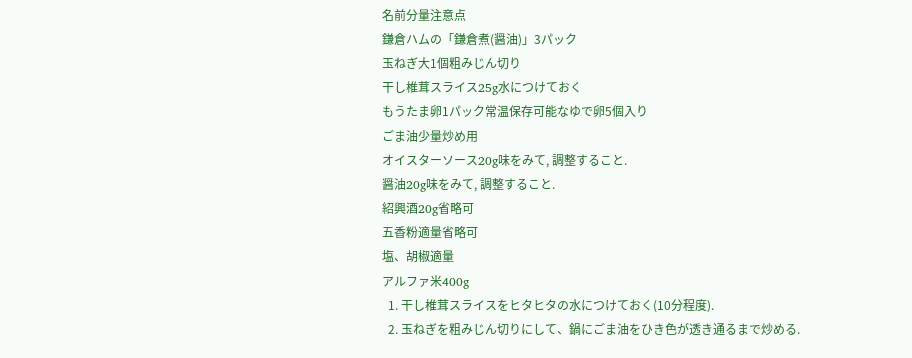名前分量注意点
鎌倉ハムの「鎌倉煮(醤油)」3パック
玉ねぎ大1個粗みじん切り
干し椎茸スライス25g水につけておく
もうたま卵1パック常温保存可能なゆで卵5個入り
ごま油少量炒め用
オイスターソース20g味をみて, 調整すること.
醤油20g味をみて, 調整すること.
紹興酒20g省略可
五香粉適量省略可
塩、胡椒適量
アルファ米400g
  1. 干し椎茸スライスをヒタヒタの水につけておく(10分程度).
  2. 玉ねぎを粗みじん切りにして、鍋にごま油をひき色が透き通るまで炒める.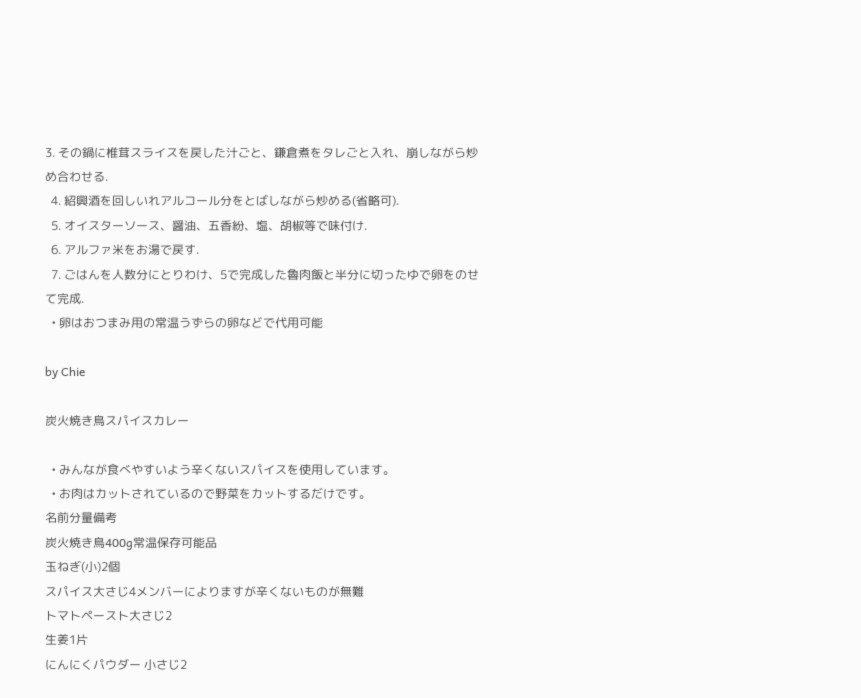3. その鍋に椎茸スライスを戻した汁ごと、鎌倉煮をタレごと入れ、崩しながら炒め合わせる.
  4. 紹興酒を回しいれアルコール分をとばしながら炒める(省略可).
  5. オイスターソース、醤油、五香紛、塩、胡椒等で味付け.
  6. アルファ米をお湯で戻す.
  7. ごはんを人数分にとりわけ、5で完成した魯肉飯と半分に切ったゆで卵をのせて完成.
  • 卵はおつまみ用の常温うずらの卵などで代用可能

by Chie

炭火焼き鳥スパイスカレー

  • みんなが食べやすいよう辛くないスパイスを使用しています。
  • お肉はカットされているので野菜をカットするだけです。
名前分量備考
炭火焼き鳥400g常温保存可能品
玉ねぎ(小)2個
スパイス大さじ4メンバーによりますが辛くないものが無難
トマトペースト大さじ2
生姜1片
にんにくパウダー 小さじ2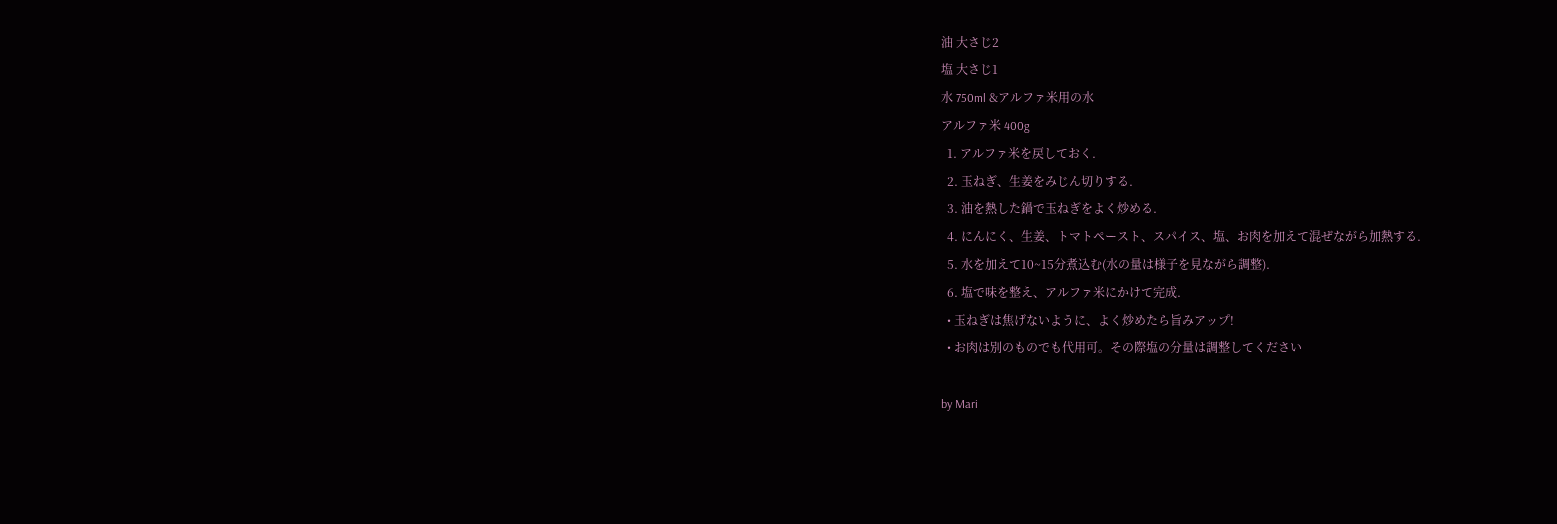油 大さじ2
塩 大さじ1
水 750ml &アルファ米用の水
アルファ米 400g
  1. アルファ米を戻しておく.
  2. 玉ねぎ、生姜をみじん切りする.
  3. 油を熱した鍋で玉ねぎをよく炒める.
  4. にんにく、生姜、トマトペースト、スパイス、塩、お肉を加えて混ぜながら加熱する.
  5. 水を加えて10~15分煮込む(水の量は様子を見ながら調整).
  6. 塩で味を整え、アルファ米にかけて完成.
  • 玉ねぎは焦げないように、よく炒めたら旨みアップ!
  • お肉は別のものでも代用可。その際塩の分量は調整してください

by Mari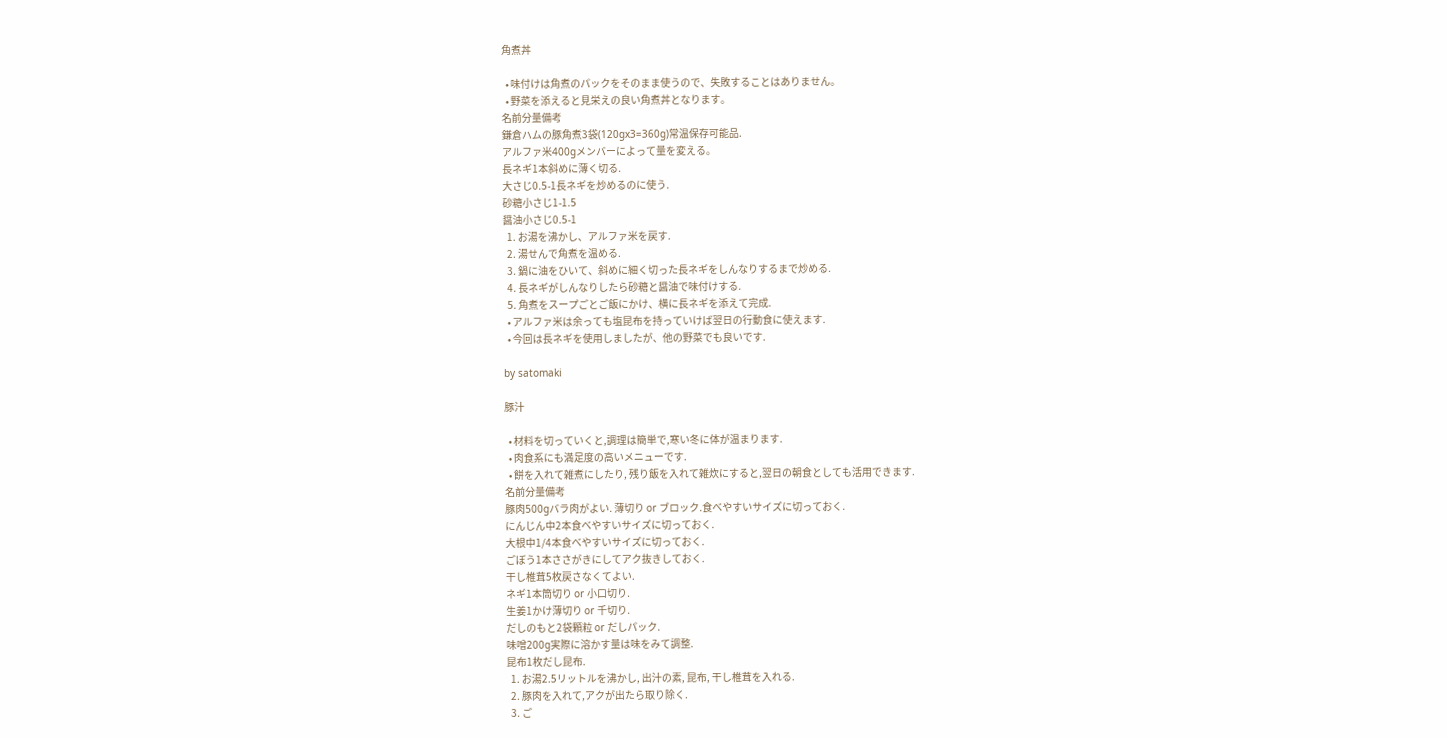角煮丼

  • 味付けは角煮のパックをそのまま使うので、失敗することはありません。
  • 野菜を添えると見栄えの良い角煮丼となります。
名前分量備考
鎌倉ハムの豚角煮3袋(120gx3=360g)常温保存可能品.
アルファ米400gメンバーによって量を変える。
長ネギ1本斜めに薄く切る.
大さじ0.5-1長ネギを炒めるのに使う.
砂糖小さじ1-1.5
醤油小さじ0.5-1
  1. お湯を沸かし、アルファ米を戻す.
  2. 湯せんで角煮を温める.
  3. 鍋に油をひいて、斜めに細く切った長ネギをしんなりするまで炒める.
  4. 長ネギがしんなりしたら砂糖と醤油で味付けする.
  5. 角煮をスープごとご飯にかけ、横に長ネギを添えて完成.
  • アルファ米は余っても塩昆布を持っていけば翌日の行動食に使えます.
  • 今回は長ネギを使用しましたが、他の野菜でも良いです.

by satomaki

豚汁

  • 材料を切っていくと,調理は簡単で,寒い冬に体が温まります.
  • 肉食系にも満足度の高いメニューです.
  • 餅を入れて雑煮にしたり, 残り飯を入れて雑炊にすると,翌日の朝食としても活用できます.
名前分量備考
豚肉500gバラ肉がよい. 薄切り or ブロック.食べやすいサイズに切っておく.
にんじん中2本食べやすいサイズに切っておく.
大根中1/4本食べやすいサイズに切っておく.
ごぼう1本ささがきにしてアク抜きしておく.
干し椎茸5枚戻さなくてよい.
ネギ1本筒切り or 小口切り.
生姜1かけ薄切り or 千切り.
だしのもと2袋顆粒 or だしパック.
味噌200g実際に溶かす量は味をみて調整.
昆布1枚だし昆布.
  1. お湯2.5リットルを沸かし, 出汁の素, 昆布, 干し椎茸を入れる.
  2. 豚肉を入れて,アクが出たら取り除く.
  3. ご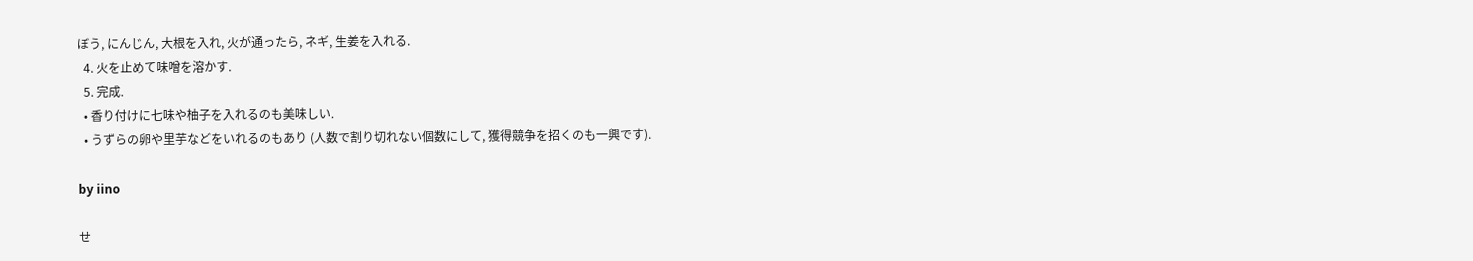ぼう, にんじん, 大根を入れ, 火が通ったら, ネギ, 生姜を入れる.
  4. 火を止めて味噌を溶かす.
  5. 完成.
  • 香り付けに七味や柚子を入れるのも美味しい.
  • うずらの卵や里芋などをいれるのもあり (人数で割り切れない個数にして, 獲得競争を招くのも一興です).

by iino

せ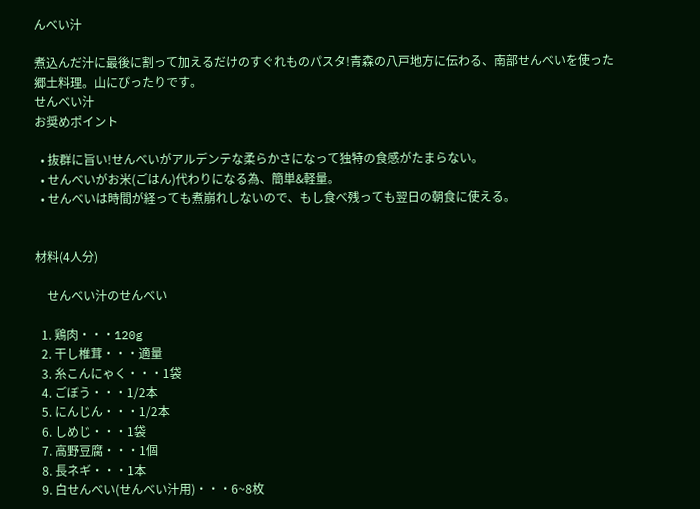んべい汁

煮込んだ汁に最後に割って加えるだけのすぐれものパスタ!青森の八戸地方に伝わる、南部せんべいを使った郷土料理。山にぴったりです。
せんべい汁
お奨めポイント

  • 抜群に旨い!せんべいがアルデンテな柔らかさになって独特の食感がたまらない。
  • せんべいがお米(ごはん)代わりになる為、簡単&軽量。
  • せんべいは時間が経っても煮崩れしないので、もし食べ残っても翌日の朝食に使える。


材料(4人分)

    せんべい汁のせんべい

  1. 鶏肉・・・120g
  2. 干し椎茸・・・適量
  3. 糸こんにゃく・・・1袋
  4. ごぼう・・・1/2本
  5. にんじん・・・1/2本
  6. しめじ・・・1袋
  7. 高野豆腐・・・1個
  8. 長ネギ・・・1本
  9. 白せんべい(せんべい汁用)・・・6~8枚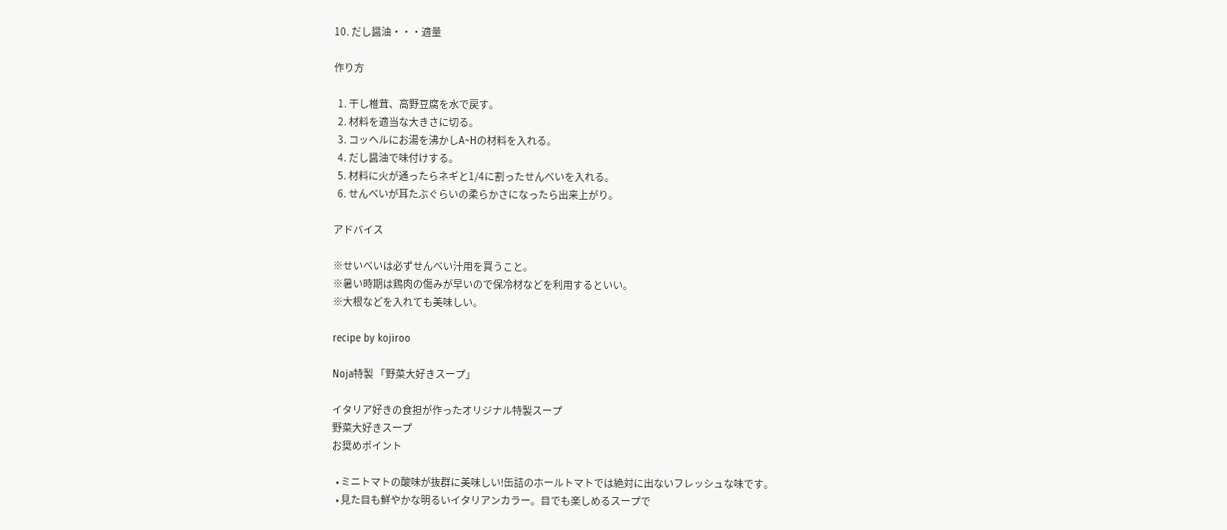10. だし醤油・・・適量

作り方

  1. 干し椎茸、高野豆腐を水で戻す。
  2. 材料を適当な大きさに切る。
  3. コッヘルにお湯を沸かしA~Hの材料を入れる。
  4. だし醤油で味付けする。
  5. 材料に火が通ったらネギと1/4に割ったせんべいを入れる。
  6. せんべいが耳たぶぐらいの柔らかさになったら出来上がり。

アドバイス

※せいべいは必ずせんべい汁用を買うこと。
※暑い時期は鶏肉の傷みが早いので保冷材などを利用するといい。
※大根などを入れても美味しい。

recipe by kojiroo

Noja特製 「野菜大好きスープ」

イタリア好きの食担が作ったオリジナル特製スープ
野菜大好きスープ
お奨めポイント

  • ミニトマトの酸味が抜群に美味しい!缶詰のホールトマトでは絶対に出ないフレッシュな味です。
  • 見た目も鮮やかな明るいイタリアンカラー。目でも楽しめるスープで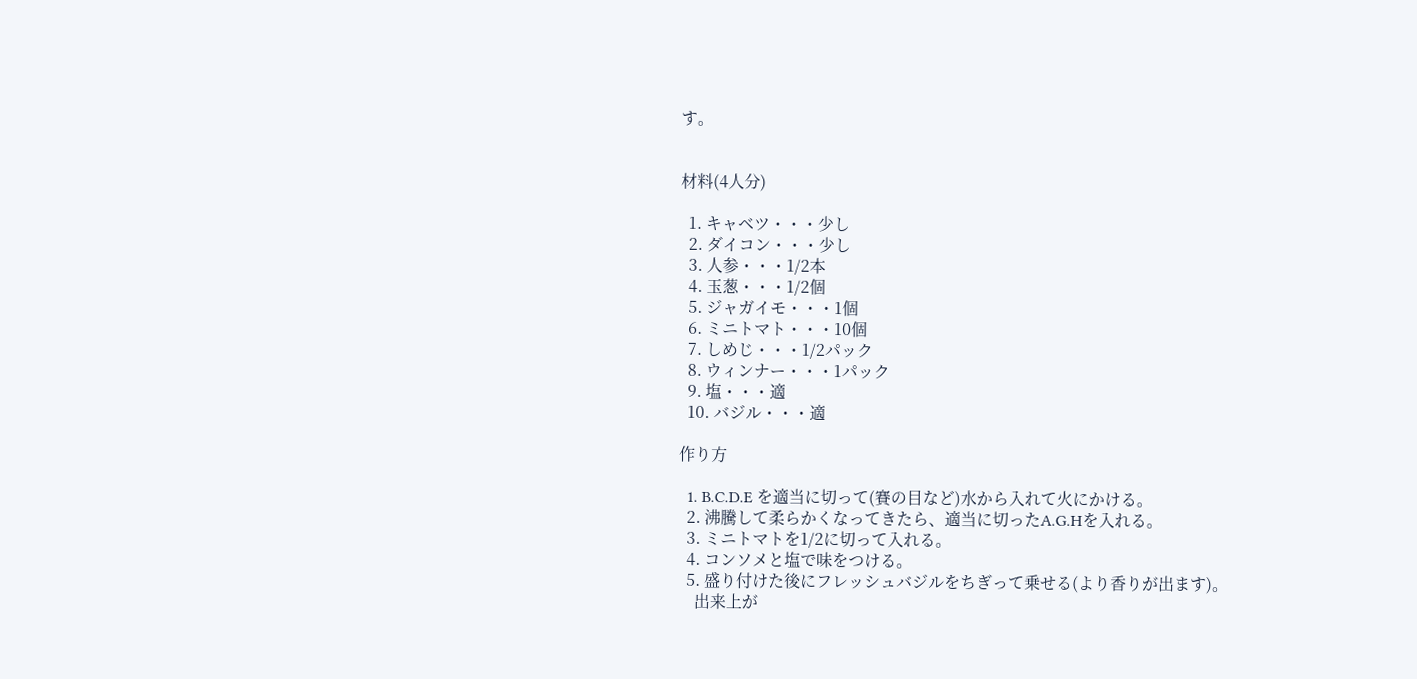す。


材料(4人分)

  1. キャベツ・・・少し
  2. ダイコン・・・少し
  3. 人参・・・1/2本
  4. 玉葱・・・1/2個
  5. ジャガイモ・・・1個
  6. ミニトマト・・・10個
  7. しめじ・・・1/2パック
  8. ウィンナー・・・1パック
  9. 塩・・・適
  10. バジル・・・適

作り方

  1. B.C.D.E を適当に切って(賽の目など)水から入れて火にかける。
  2. 沸騰して柔らかくなってきたら、適当に切ったA.G.Hを入れる。
  3. ミニトマトを1/2に切って入れる。
  4. コンソメと塩で味をつける。
  5. 盛り付けた後にフレッシュバジルをちぎって乗せる(より香りが出ます)。
    出来上が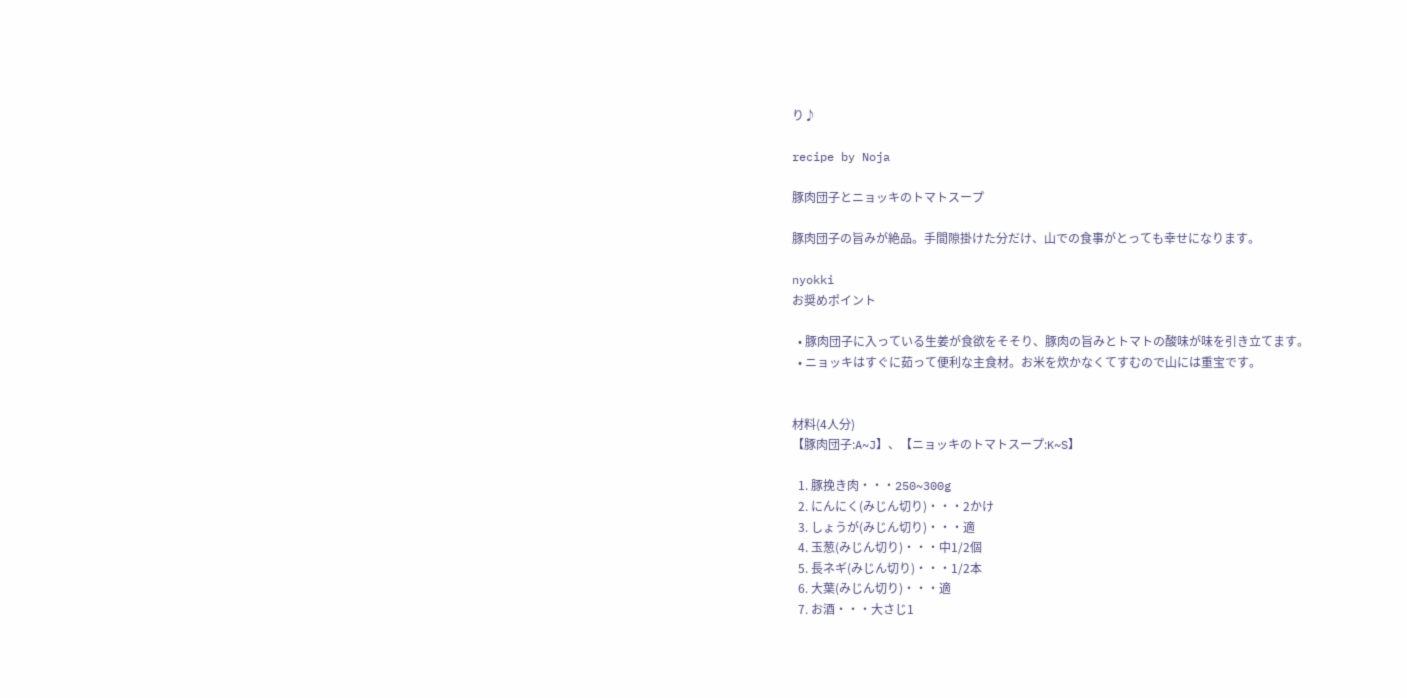り♪

recipe by Noja

豚肉団子とニョッキのトマトスープ

豚肉団子の旨みが絶品。手間隙掛けた分だけ、山での食事がとっても幸せになります。

nyokki
お奨めポイント

  • 豚肉団子に入っている生姜が食欲をそそり、豚肉の旨みとトマトの酸味が味を引き立てます。
  • ニョッキはすぐに茹って便利な主食材。お米を炊かなくてすむので山には重宝です。


材料(4人分)
【豚肉団子:A~J】、【ニョッキのトマトスープ:K~S】

  1. 豚挽き肉・・・250~300g
  2. にんにく(みじん切り)・・・2かけ
  3. しょうが(みじん切り)・・・適
  4. 玉葱(みじん切り)・・・中1/2個
  5. 長ネギ(みじん切り)・・・1/2本
  6. 大葉(みじん切り)・・・適
  7. お酒・・・大さじ1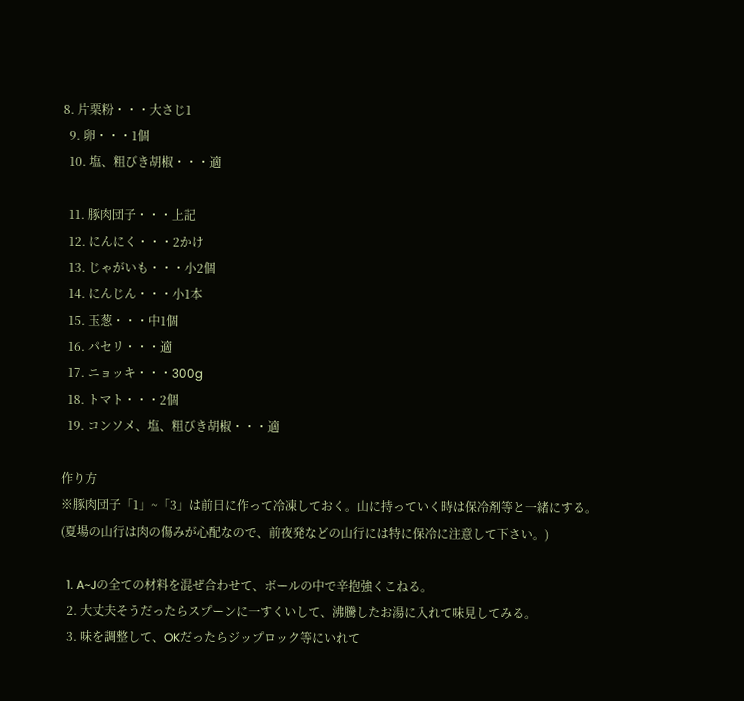8. 片栗粉・・・大さじ1
  9. 卵・・・1個
  10. 塩、粗びき胡椒・・・適

  11. 豚肉団子・・・上記
  12. にんにく・・・2かけ
  13. じゃがいも・・・小2個
  14. にんじん・・・小1本
  15. 玉葱・・・中1個
  16. パセリ・・・適
  17. ニョッキ・・・300g
  18. トマト・・・2個
  19. コンソメ、塩、粗びき胡椒・・・適

作り方
※豚肉団子「1」~「3」は前日に作って冷凍しておく。山に持っていく時は保冷剤等と一緒にする。(夏場の山行は肉の傷みが心配なので、前夜発などの山行には特に保冷に注意して下さい。)

  1. A~Jの全ての材料を混ぜ合わせて、ボールの中で辛抱強くこねる。
  2. 大丈夫そうだったらスプーンに一すくいして、沸騰したお湯に入れて味見してみる。
  3. 味を調整して、OKだったらジップロック等にいれて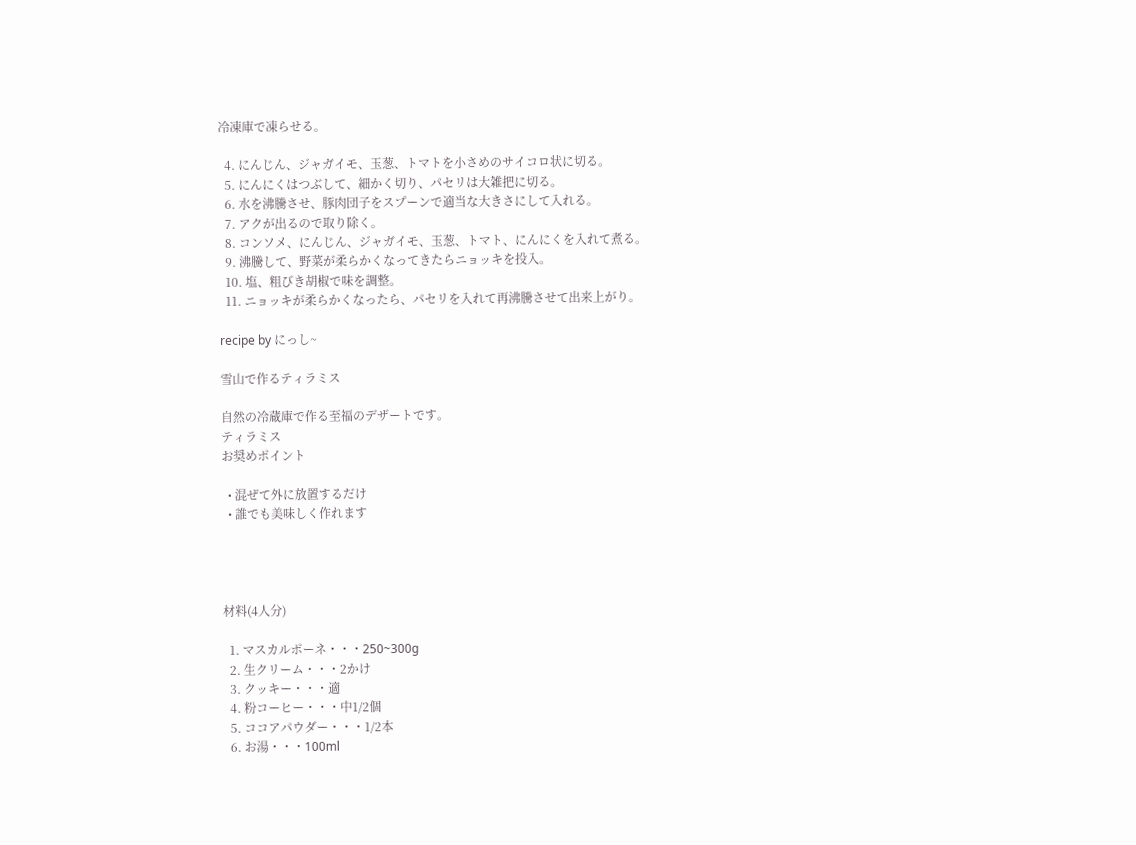冷凍庫で凍らせる。

  4. にんじん、ジャガイモ、玉葱、トマトを小さめのサイコロ状に切る。
  5. にんにくはつぶして、細かく切り、パセリは大雑把に切る。
  6. 水を沸騰させ、豚肉団子をスプーンで適当な大きさにして入れる。
  7. アクが出るので取り除く。
  8. コンソメ、にんじん、ジャガイモ、玉葱、トマト、にんにくを入れて煮る。
  9. 沸騰して、野菜が柔らかくなってきたらニョッキを投入。
  10. 塩、粗びき胡椒で味を調整。
  11. ニョッキが柔らかくなったら、パセリを入れて再沸騰させて出来上がり。

recipe by にっし~

雪山で作るティラミス

自然の冷蔵庫で作る至福のデザートです。
ティラミス
お奨めポイント

  • 混ぜて外に放置するだけ
  • 誰でも美味しく作れます




材料(4人分)

  1. マスカルポーネ・・・250~300g
  2. 生クリーム・・・2かけ
  3. クッキー・・・適
  4. 粉コーヒー・・・中1/2個
  5. ココアパウダー・・・1/2本
  6. お湯・・・100ml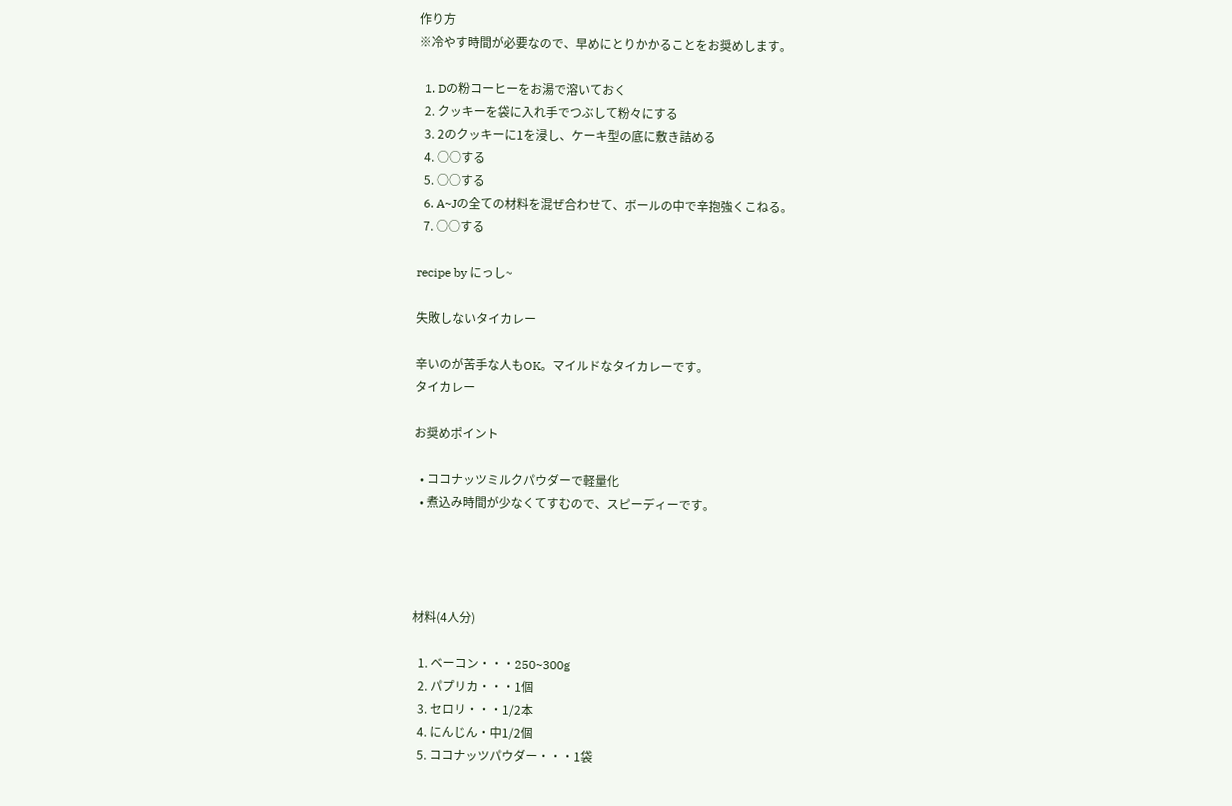作り方
※冷やす時間が必要なので、早めにとりかかることをお奨めします。

  1. Dの粉コーヒーをお湯で溶いておく
  2. クッキーを袋に入れ手でつぶして粉々にする
  3. 2のクッキーに1を浸し、ケーキ型の底に敷き詰める
  4. ○○する
  5. ○○する
  6. A~Jの全ての材料を混ぜ合わせて、ボールの中で辛抱強くこねる。
  7. ○○する

recipe by にっし~

失敗しないタイカレー

辛いのが苦手な人もOK。マイルドなタイカレーです。
タイカレー

お奨めポイント

  • ココナッツミルクパウダーで軽量化
  • 煮込み時間が少なくてすむので、スピーディーです。




材料(4人分)

  1. ベーコン・・・250~300g
  2. パプリカ・・・1個
  3. セロリ・・・1/2本
  4. にんじん・中1/2個
  5. ココナッツパウダー・・・1袋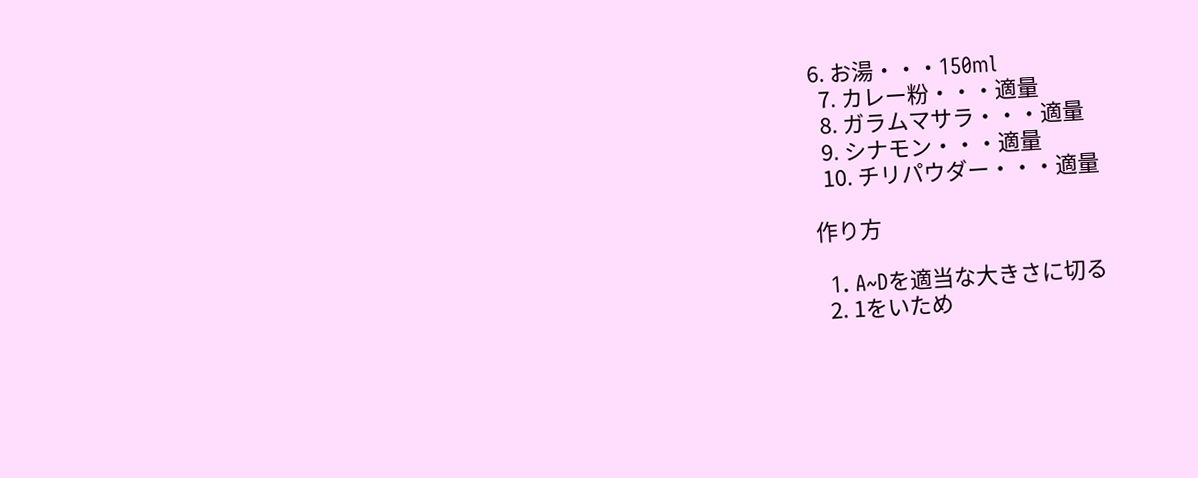6. お湯・・・150ml
  7. カレー粉・・・適量
  8. ガラムマサラ・・・適量
  9. シナモン・・・適量
  10. チリパウダー・・・適量

作り方

  1. A~Dを適当な大きさに切る
  2. 1をいため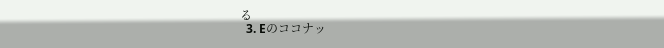る
  3. Eのココナッ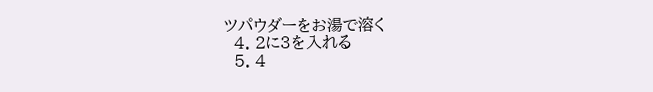ツパウダーをお湯で溶く
  4. 2に3を入れる
  5. 4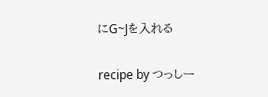にG~Jを入れる

recipe by つっしー